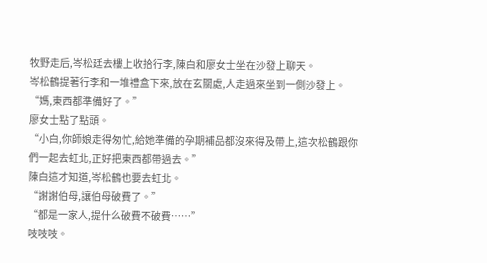牧野走后,岑松廷去樓上收拾行李,陳白和廖女士坐在沙發上聊天。
岑松鶴提著行李和一堆禮盒下來,放在玄關處,人走過來坐到一側沙發上。
“媽,東西都準備好了。”
廖女士點了點頭。
“小白,你師娘走得匆忙,給她準備的孕期補品都沒來得及帶上,這次松鶴跟你們一起去虹北,正好把東西都帶過去。”
陳白這才知道,岑松鶴也要去虹北。
“謝謝伯母,讓伯母破費了。”
“都是一家人,提什么破費不破費……”
吱吱吱。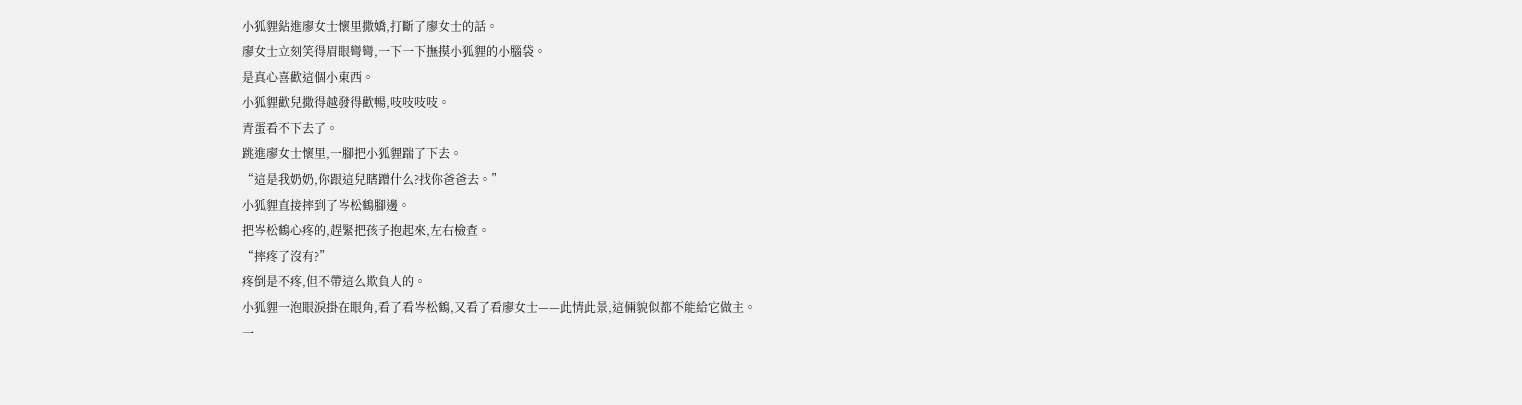小狐貍鉆進廖女士懷里撒嬌,打斷了廖女士的話。
廖女士立刻笑得眉眼彎彎,一下一下撫摸小狐貍的小腦袋。
是真心喜歡這個小東西。
小狐貍歡兒撒得越發得歡暢,吱吱吱吱。
青蛋看不下去了。
跳進廖女士懷里,一腳把小狐貍踹了下去。
“這是我奶奶,你跟這兒瞎蹭什么?找你爸爸去。”
小狐貍直接摔到了岑松鶴腳邊。
把岑松鶴心疼的,趕緊把孩子抱起來,左右檢查。
“摔疼了沒有?”
疼倒是不疼,但不帶這么欺負人的。
小狐貍一泡眼淚掛在眼角,看了看岑松鶴,又看了看廖女士——此情此景,這倆貌似都不能給它做主。
一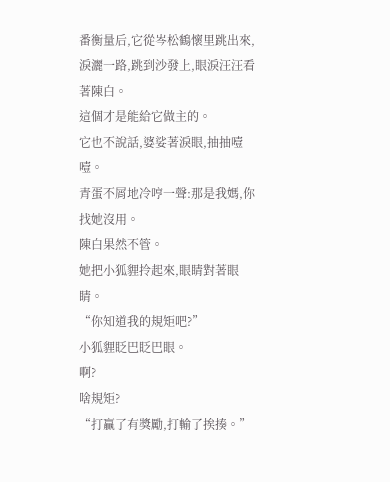番衡量后,它從岑松鶴懷里跳出來,淚灑一路,跳到沙發上,眼淚汪汪看著陳白。
這個才是能給它做主的。
它也不說話,婆娑著淚眼,抽抽噎噎。
青蛋不屑地冷哼一聲:那是我媽,你找她沒用。
陳白果然不管。
她把小狐貍拎起來,眼睛對著眼睛。
“你知道我的規矩吧?”
小狐貍眨巴眨巴眼。
啊?
啥規矩?
“打贏了有獎勵,打輸了挨揍。”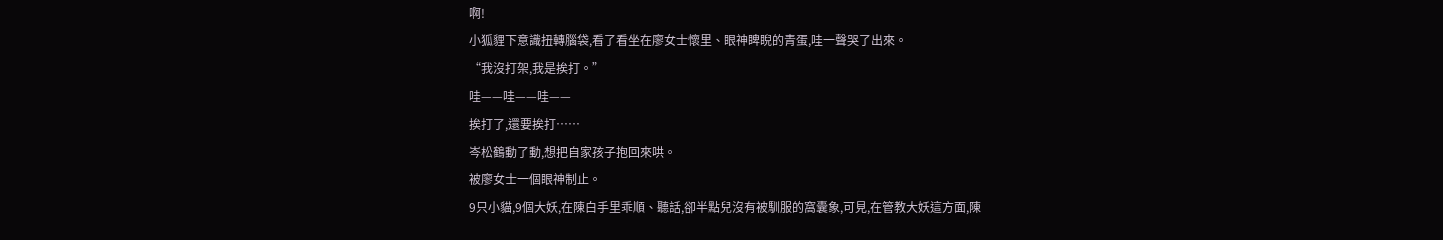啊!
小狐貍下意識扭轉腦袋,看了看坐在廖女士懷里、眼神睥睨的青蛋,哇一聲哭了出來。
“我沒打架,我是挨打。”
哇——哇——哇——
挨打了,還要挨打……
岑松鶴動了動,想把自家孩子抱回來哄。
被廖女士一個眼神制止。
9只小貓,9個大妖,在陳白手里乖順、聽話,卻半點兒沒有被馴服的窩囊象,可見,在管教大妖這方面,陳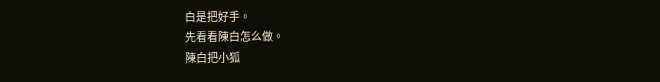白是把好手。
先看看陳白怎么做。
陳白把小狐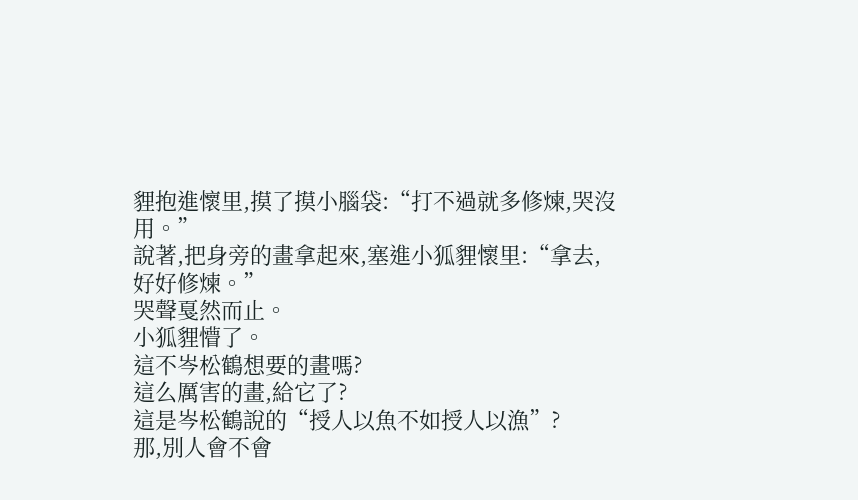貍抱進懷里,摸了摸小腦袋:“打不過就多修煉,哭沒用。”
說著,把身旁的畫拿起來,塞進小狐貍懷里:“拿去,好好修煉。”
哭聲戛然而止。
小狐貍懵了。
這不岑松鶴想要的畫嗎?
這么厲害的畫,給它了?
這是岑松鶴說的“授人以魚不如授人以漁”?
那,別人會不會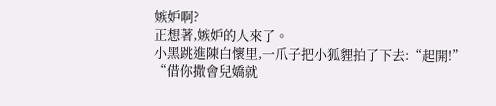嫉妒啊?
正想著,嫉妒的人來了。
小黑跳進陳白懷里,一爪子把小狐貍拍了下去:“起開!”
“借你撒會兒嬌就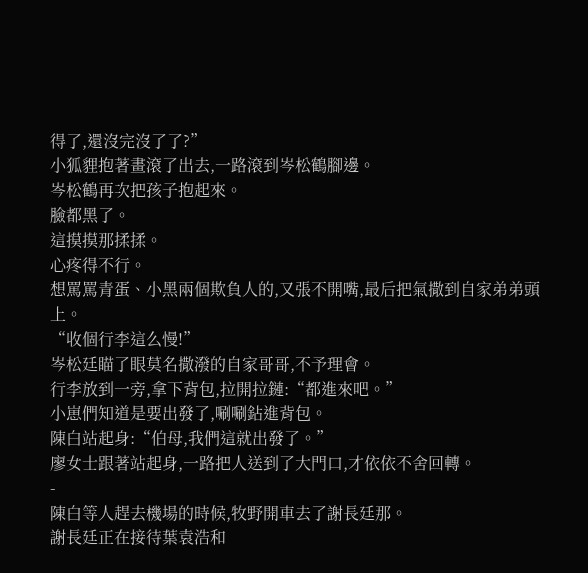得了,還沒完沒了了?”
小狐貍抱著畫滾了出去,一路滾到岑松鶴腳邊。
岑松鶴再次把孩子抱起來。
臉都黑了。
這摸摸那揉揉。
心疼得不行。
想罵罵青蛋、小黑兩個欺負人的,又張不開嘴,最后把氣撒到自家弟弟頭上。
“收個行李這么慢!”
岑松廷瞄了眼莫名撒潑的自家哥哥,不予理會。
行李放到一旁,拿下背包,拉開拉鏈:“都進來吧。”
小崽們知道是要出發了,唰唰鉆進背包。
陳白站起身:“伯母,我們這就出發了。”
廖女士跟著站起身,一路把人送到了大門口,才依依不舍回轉。
-
陳白等人趕去機場的時候,牧野開車去了謝長廷那。
謝長廷正在接待葉袁浩和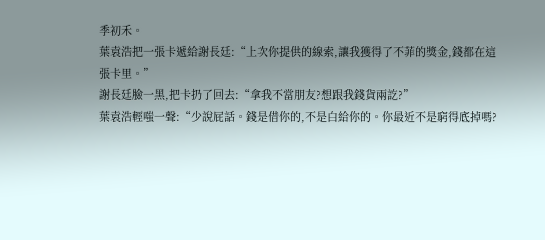季初禾。
葉袁浩把一張卡遞給謝長廷:“上次你提供的線索,讓我獲得了不菲的獎金,錢都在這張卡里。”
謝長廷臉一黑,把卡扔了回去:“拿我不當朋友?想跟我錢貨兩訖?”
葉袁浩輕嗤一聲:“少說屁話。錢是借你的,不是白給你的。你最近不是窮得底掉嗎?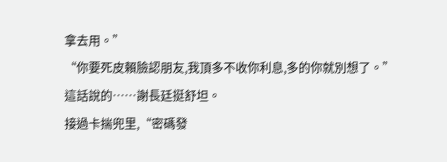拿去用。”
“你要死皮賴臉認朋友,我頂多不收你利息,多的你就別想了。”
這話說的……謝長廷挺舒坦。
接過卡揣兜里,“密碼發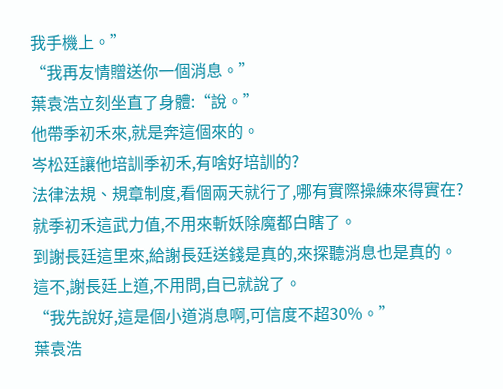我手機上。”
“我再友情贈送你一個消息。”
葉袁浩立刻坐直了身體:“說。”
他帶季初禾來,就是奔這個來的。
岑松廷讓他培訓季初禾,有啥好培訓的?
法律法規、規章制度,看個兩天就行了,哪有實際操練來得實在?
就季初禾這武力值,不用來斬妖除魔都白瞎了。
到謝長廷這里來,給謝長廷送錢是真的,來探聽消息也是真的。
這不,謝長廷上道,不用問,自已就說了。
“我先說好,這是個小道消息啊,可信度不超30%。”
葉袁浩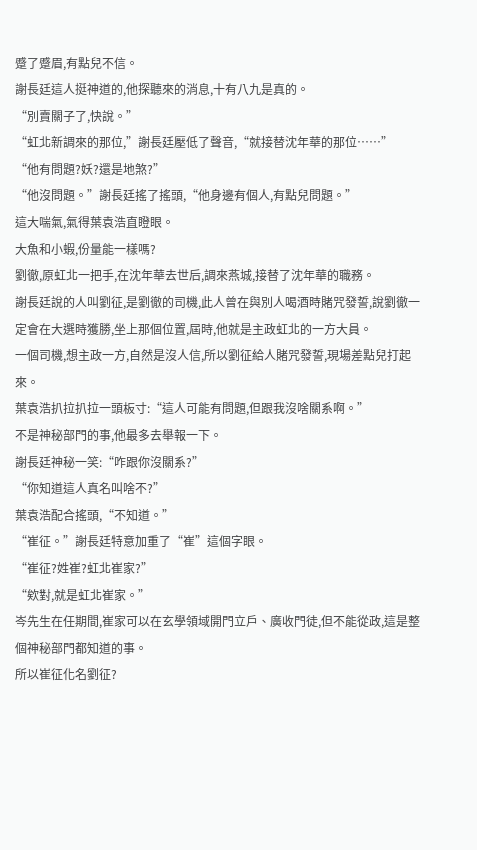蹙了蹙眉,有點兒不信。
謝長廷這人挺神道的,他探聽來的消息,十有八九是真的。
“別賣關子了,快說。”
“虹北新調來的那位,”謝長廷壓低了聲音,“就接替沈年華的那位……”
“他有問題?妖?還是地煞?”
“他沒問題。”謝長廷搖了搖頭,“他身邊有個人,有點兒問題。”
這大喘氣,氣得葉袁浩直瞪眼。
大魚和小蝦,份量能一樣嗎?
劉徹,原虹北一把手,在沈年華去世后,調來燕城,接替了沈年華的職務。
謝長廷說的人叫劉征,是劉徹的司機,此人曾在與別人喝酒時賭咒發誓,說劉徹一定會在大選時獲勝,坐上那個位置,屆時,他就是主政虹北的一方大員。
一個司機,想主政一方,自然是沒人信,所以劉征給人賭咒發誓,現場差點兒打起來。
葉袁浩扒拉扒拉一頭板寸:“這人可能有問題,但跟我沒啥關系啊。”
不是神秘部門的事,他最多去舉報一下。
謝長廷神秘一笑:“咋跟你沒關系?”
“你知道這人真名叫啥不?”
葉袁浩配合搖頭,“不知道。”
“崔征。”謝長廷特意加重了“崔”這個字眼。
“崔征?姓崔?虹北崔家?”
“欸對,就是虹北崔家。”
岑先生在任期間,崔家可以在玄學領域開門立戶、廣收門徒,但不能從政,這是整個神秘部門都知道的事。
所以崔征化名劉征?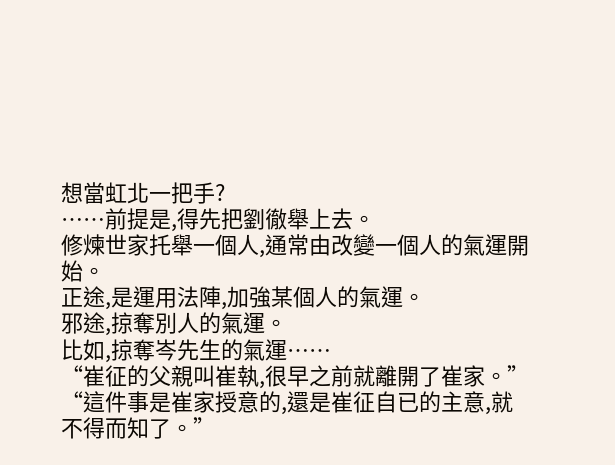想當虹北一把手?
……前提是,得先把劉徹舉上去。
修煉世家托舉一個人,通常由改變一個人的氣運開始。
正途,是運用法陣,加強某個人的氣運。
邪途,掠奪別人的氣運。
比如,掠奪岑先生的氣運……
“崔征的父親叫崔執,很早之前就離開了崔家。”
“這件事是崔家授意的,還是崔征自已的主意,就不得而知了。”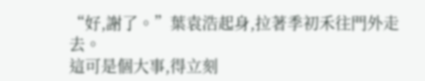“好,謝了。”葉袁浩起身,拉著季初禾往門外走去。
這可是個大事,得立刻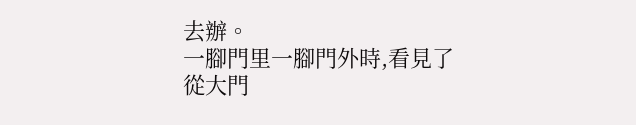去辦。
一腳門里一腳門外時,看見了從大門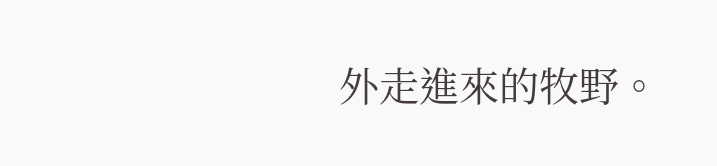外走進來的牧野。